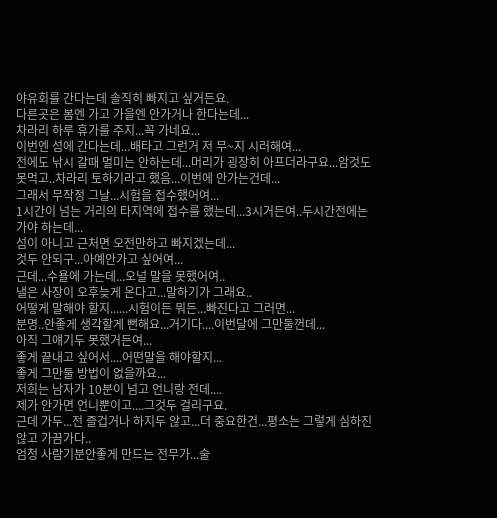야유회를 간다는데 솔직히 빠지고 싶거든요.
다른곳은 봄엔 가고 가을엔 안가거나 한다는데...
차라리 하루 휴가를 주지...꼭 가네요...
이번엔 섬에 간다는데...배타고 그런거 저 무~지 시러해여...
전에도 낚시 갈때 멀미는 안하는데...머리가 굉장히 아프더라구요...암것도 못먹고..차라리 토하기라고 했음...이번에 안가는건데...
그래서 무작정 그날...시험을 접수했어여...
1시간이 넘는 거리의 타지역에 접수를 했는데...3시거든여..두시간전에는 가야 하는데...
섬이 아니고 근처면 오전만하고 빠지겠는데...
것두 안되구...아예안가고 싶어여...
근데...수욜에 가는데...오널 말을 못했어여..
낼은 사장이 오후늦게 온다고...말하기가 그래요..
어떻게 말해야 할지......시험이든 뭐든...빠진다고 그러면...
분명..안좋게 생각할게 뻔해요...거기다....이번달에 그만둘껀데...
아직 그얘기두 못했거든여...
좋게 끝내고 싶어서....어떤말을 해야할지...
좋게 그만둘 방법이 없을까요...
저희는 남자가 10분이 넘고 언니랑 전데....
제가 안가면 언니뿐이고....그것두 걸리구요.
근데 가두...전 즐겁거나 하지두 않고...더 중요한건...평소는 그렇게 심하진 않고 가끔가다..
엄청 사람기분안좋게 만드는 전무가...술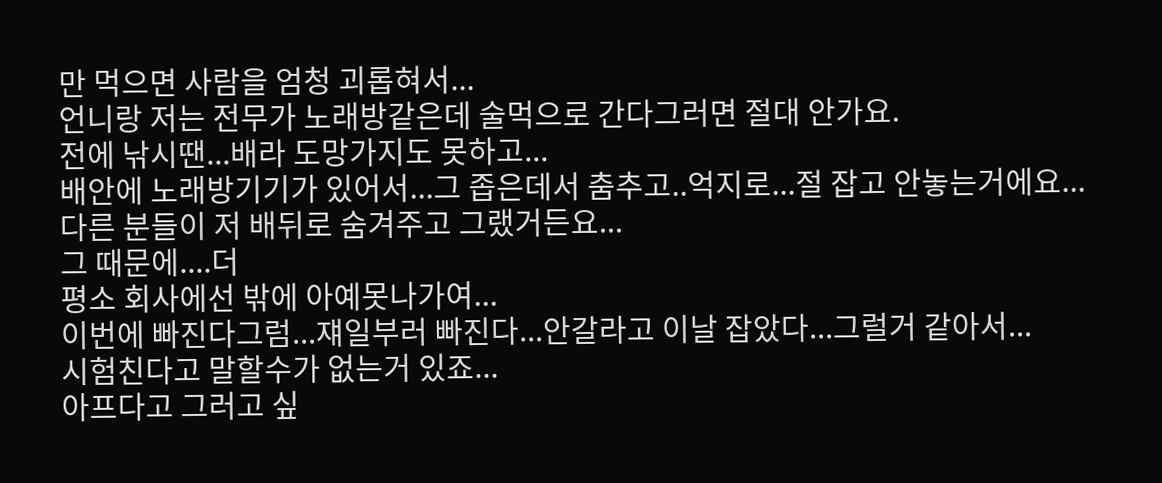만 먹으면 사람을 엄청 괴롭혀서...
언니랑 저는 전무가 노래방같은데 술먹으로 간다그러면 절대 안가요.
전에 낚시땐...배라 도망가지도 못하고...
배안에 노래방기기가 있어서...그 좁은데서 춤추고..억지로...절 잡고 안놓는거에요...
다른 분들이 저 배뒤로 숨겨주고 그랬거든요...
그 때문에....더
평소 회사에선 밖에 아예못나가여...
이번에 빠진다그럼...쟤일부러 빠진다...안갈라고 이날 잡았다...그럴거 같아서...
시험친다고 말할수가 없는거 있죠...
아프다고 그러고 싶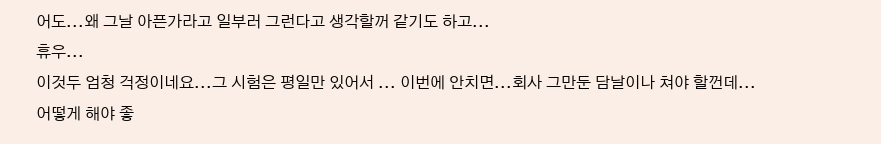어도...왜 그날 아픈가라고 일부러 그런다고 생각할꺼 같기도 하고...
휴우...
이것두 엄청 걱정이네요...그 시험은 평일만 있어서 ... 이번에 안치면...회사 그만둔 담날이나 쳐야 할껀데...
어떻게 해야 좋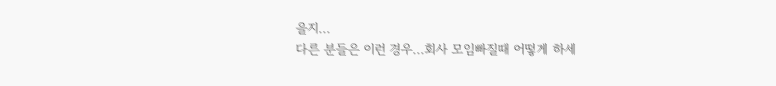을지...
다른 분들은 이런 경우...회사 모임빠질때 어떻게 하세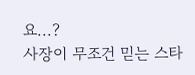요...?
사장이 무조건 믿는 스타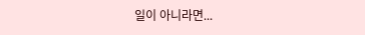일이 아니라면...